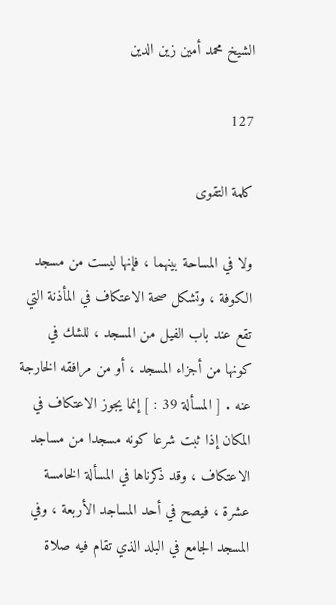الشيخ محمد أمين زين الدين

127

كلمة التقوى

ولا في المساحة بينهما ، فإنها ليست من مسجد الكوفة ، وتشكل صحة الاعتكاف في المأذنة التي تقع عند باب الفيل من المسجد ، للشك في كونها من أجزاء المسجد ، أو من مرافقه الخارجة عنه . [ المسألة 39 : ] إنما يجوز الاعتكاف في المكان إذا ثبت شرعا كونه مسجدا من مساجد الاعتكاف ، وقد ذكرناها في المسألة الخامسة عشرة ، فيصح في أحد المساجد الأربعة ، وفي المسجد الجامع في البلد الذي تقام فيه صلاة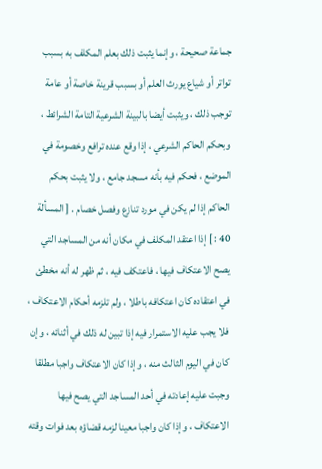جماعة صحيحة ، وإنما يثبت ذلك بعلم المكلف به بسبب تواتر أو شياع يورث العلم أو بسبب قرينة خاصة أو عامة توجب ذلك ، ويثبت أيضا بالبينة الشرعية التامة الشرائط ، وبحكم الحاكم الشرعي ، إذا وقع عنده ترافع وخصومة في الموضع ، فحكم فيه بأنه مسجد جامع ، ولا يثبت بحكم الحاكم إذا لم يكن في مورد تنازع وفصل خصام . [ المسألة 40 : ] إذا اعتقد المكلف في مكان أنه من المساجد التي يصح الاعتكاف فيها ، فاعتكف فيه ، ثم ظهر له أنه مخطئ في اعتقاده كان اعتكافه باطلا ، ولم تلزمه أحكام الاعتكاف ، فلا يجب عليه الاستمرار فيه إذا تبين له ذلك في أثنائه ، وإن كان في اليوم الثالث منه ، وإذا كان الاعتكاف واجبا مطلقا وجبت عليه إعادته في أحد المساجد التي يصح فيها الاعتكاف ، وإذا كان واجبا معينا لزمه قضاؤه بعد فوات وقته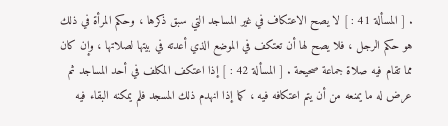. [ المسألة 41 : ] لا يصح الاعتكاف في غير المساجد التي سبق ذكرها ، وحكم المرأة في ذلك هو حكم الرجل ، فلا يصح لها أن تعتكف في الموضع الذي أعدته في بيتها لصلاتها ، وإن كان مما تقام فيه صلاة جماعة صحيحة . [ المسألة 42 : ] إذا اعتكف المكلف في أحد المساجد ثم عرض له ما يمنعه من أن يتم اعتكافه فيه ، كما إذا انهدم ذلك المسجد فلم يمكنه البقاء فيه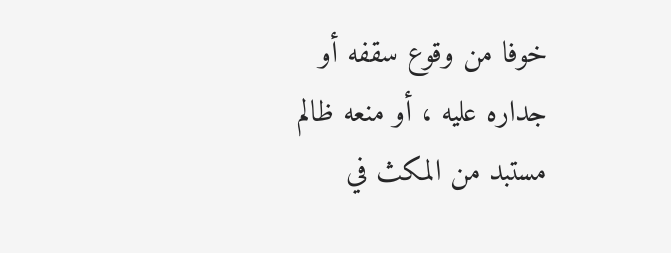خوفا من وقوع سقفه أو جداره عليه ، أو منعه ظالم مستبد من المكث في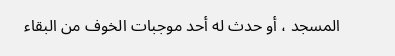المسجد ، أو حدث له أحد موجبات الخوف من البقاء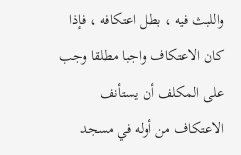واللبث فيه ، بطل اعتكافه ، فإذا كان الاعتكاف واجبا مطلقا وجب على المكلف أن يستأنف الاعتكاف من أوله في مسجد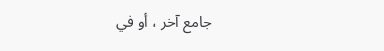جامع آخر ، أو في